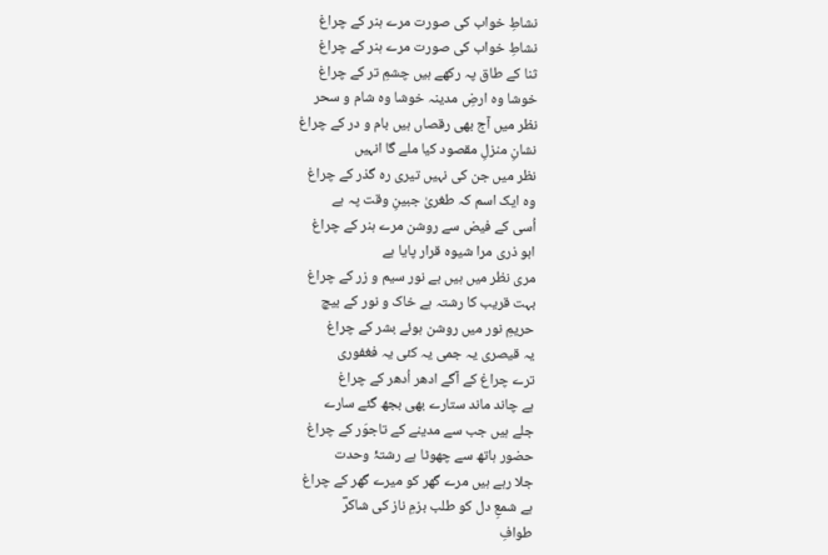نشاطِ خواب کی صورت مرے ہنر کے چراغ
نشاطِ خواب کی صورت مرے ہنر کے چراغ
ثنا کے طاق پہ رکھے ہیں چشمِ تر کے چراغ
خوشا وہ ارضِ مدینہ خوشا وہ شام و سحر
نظر میں آج بھی رقصاں ہیں بام و در کے چراغ
نشانِ منزلِ مقصود کیا ملے گا انہیں
نظر میں جن کی نہیں تیری رہ گذر کے چراغ
وہ ایک اسم کہ طغریٰ جبینِ وقت پہ ہے
اُسی کے فیض سے روشن مرے ہنر کے چراغ
ابو ذری مرا شیوہ قرار پایا ہے
مری نظر میں ہیں بے نور سیم و زر کے چراغ
بہت قریب کا رشتہ ہے خاک و نور کے بیچ
حریمِ نور میں روشن ہوئے بشر کے چراغ
یہ قیصری یہ جمی یہ کئی یہ فغفوری
ترے چراغ کے آگے ادھر اُدھر کے چراغ
ہے چاند ماند ستارے بھی بجھ گئے سارے
جلے ہیں جب سے مدینے کے تاجوَر کے چراغ
حضور ہاتھ سے چھوٹا ہے رشتۂ وحدت
جلا رہے ہیں مرے گھر کو میرے گھر کے چراغ
ہے شمعِ دل کو طلب بزمِ ناز کی شاکرؔ
طوافِ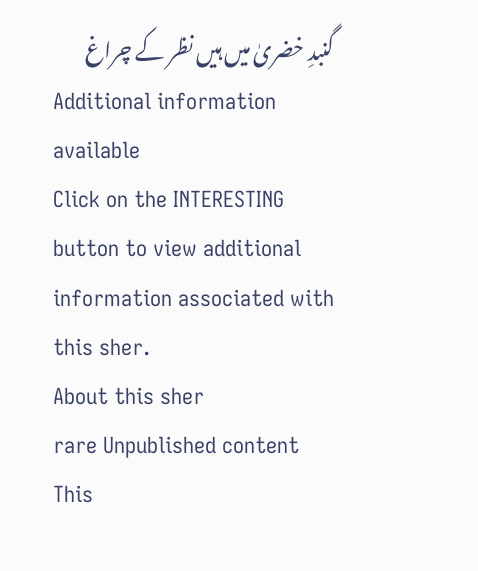گنبدِ خضریٰ میں ہیں نظر کے چراغ
Additional information available
Click on the INTERESTING button to view additional information associated with this sher.
About this sher
rare Unpublished content
This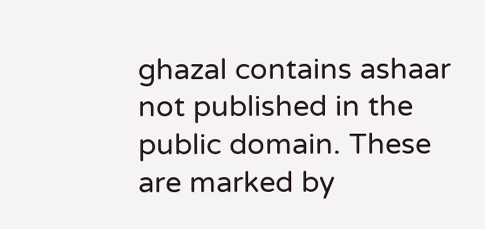ghazal contains ashaar not published in the public domain. These are marked by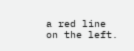a red line on the left.